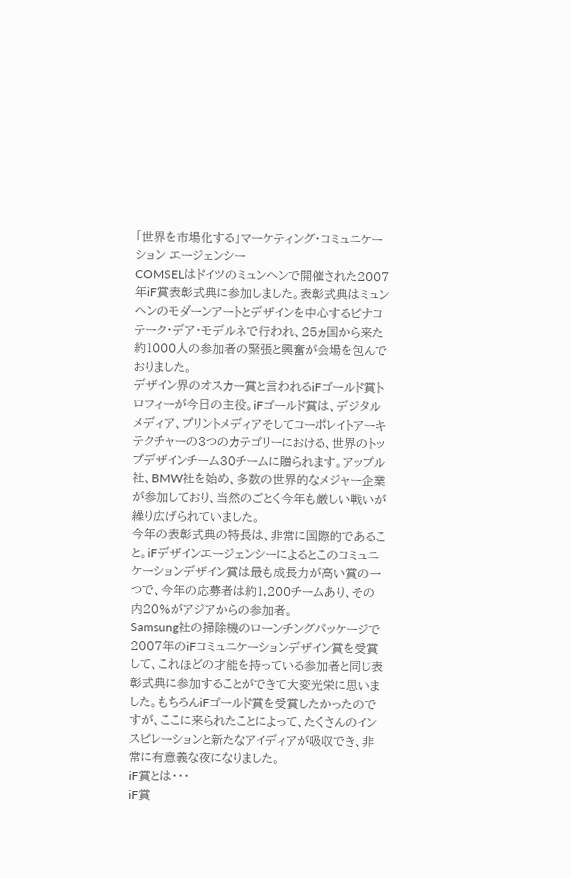「世界を市場化する」マーケティング・コミュニケーション エージェンシー
COMSELはドイツのミュンヘンで開催された2007年iF賞表彰式典に参加しました。表彰式典はミュンヘンのモダーンアートとデザインを中心するピナコテーク・デア・モデルネで行われ、25ヵ国から来た約1000人の参加者の緊張と興奮が会場を包んでおりました。
デザイン界のオスカー賞と言われるiFゴールド賞トロフィーが今日の主役。iFゴールド賞は、デジタルメディア、プリントメディアそしてコーポレイトアーキテクチャーの3つのカテゴリーにおける、世界のトップデザインチーム30チームに贈られます。アップル社、BMW社を始め、多数の世界的なメジャー企業が参加しており、当然のごとく今年も厳しい戦いが繰り広げられていました。
今年の表彰式典の特長は、非常に国際的であること。iFデザインエージェンシーによるとこのコミュニケーションデザイン賞は最も成長力が高い賞の一つで、今年の応募者は約1,200チームあり、その内20%がアジアからの参加者。
Samsung社の掃除機のローンチングパッケージで2007年のiFコミュニケーションデザイン賞を受賞して、これほどの才能を持っている参加者と同じ表彰式典に参加することができて大変光栄に思いました。もちろんiFゴールド賞を受賞したかったのですが、ここに来られたことによって、たくさんのインスピレーションと新たなアイディアが吸収でき、非常に有意義な夜になりました。
iF賞とは・・・
iF賞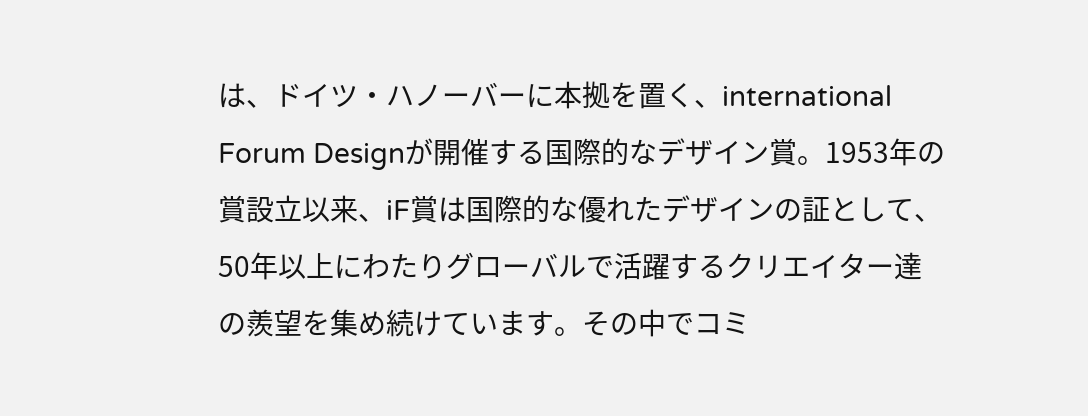は、ドイツ・ハノーバーに本拠を置く、international Forum Designが開催する国際的なデザイン賞。1953年の賞設立以来、iF賞は国際的な優れたデザインの証として、50年以上にわたりグローバルで活躍するクリエイター達の羨望を集め続けています。その中でコミ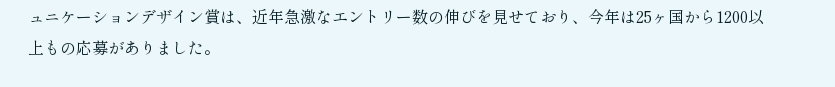ュニケーションデザイン賞は、近年急激なエントリー数の伸びを見せており、今年は25ヶ国から1200以上もの応募がありました。